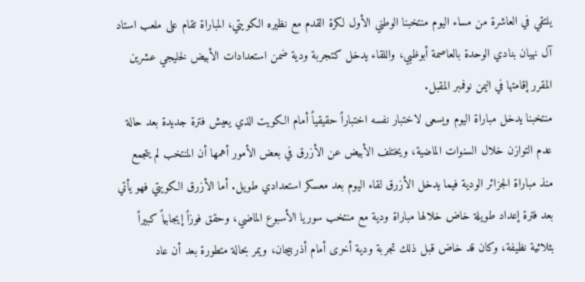يلتقي في العاشرة من مساء اليوم منتخبنا الوطني الأول لكرة القدم مع نظيره الكويتي، المباراة تقام على ملعب استاد آل نهيان بنادي الوحدة بالعاصمة أبوظبي، واللقاء يدخل كتجربة ودية ضمن استعدادات الأبيض لخليجي عشرين المقرر إقامتها في اليمن نوفمبر المقبل.
منتخبنا يدخل مباراة اليوم ويسعى لاختبار نفسه اختباراً حقيقياً أمام الكويت الذي يعيش فترة جديدة بعد حالة عدم التوازن خلال السنوات الماضية، ويختلف الأبيض عن الأزرق في بعض الأمور أهمها أن المنتخب لم يتجمع منذ مباراة الجزائر الودية فيما يدخل الأزرق لقاء اليوم بعد معسكر استعدادي طويل. أما الأزرق الكويتي فهو يأتي بعد فترة إعداد طويلة خاض خلالها مباراة ودية مع منتخب سوريا الأسبوع الماضي، وحقق فوزاً إيجابياً كبيراً بثلاثية نظيفة، وكان قد خاض قبل ذلك تجربة ودية أخرى أمام أذربيجان، ويمر بحالة متطورة بعد أن عاد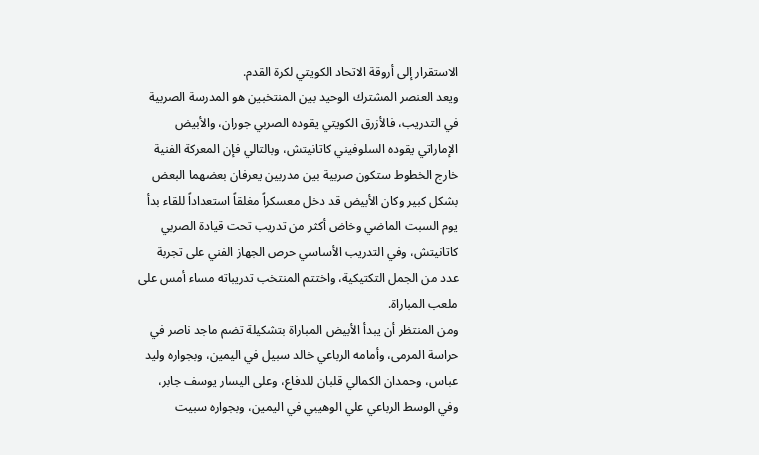الاستقرار إلى أروقة الاتحاد الكويتي لكرة القدم.
ويعد العنصر المشترك الوحيد بين المنتخبين هو المدرسة الصربية في التدريب، فالأزرق الكويتي يقوده الصربي جوران، والأبيض الإماراتي يقوده السلوفيني كاتانيتش، وبالتالي فإن المعركة الفنية خارج الخطوط ستكون صربية بين مدربين يعرفان بعضهما البعض بشكل كبير وكان الأبيض قد دخل معسكراً مغلقاً استعداداً للقاء بدأ يوم السبت الماضي وخاض أكثر من تدريب تحت قيادة الصربي كاتانيتش، وفي التدريب الأساسي حرص الجهاز الفني على تجربة عدد من الجمل التكتيكية، واختتم المنتخب تدريباته مساء أمس على ملعب المباراة.
ومن المنتظر أن يبدأ الأبيض المباراة بتشكيلة تضم ماجد ناصر في حراسة المرمى، وأمامه الرباعي خالد سبيل في اليمين، وبجواره وليد عباس، وحمدان الكمالي قلبان للدفاع، وعلى اليسار يوسف جابر، وفي الوسط الرباعي علي الوهيبي في اليمين، وبجواره سبيت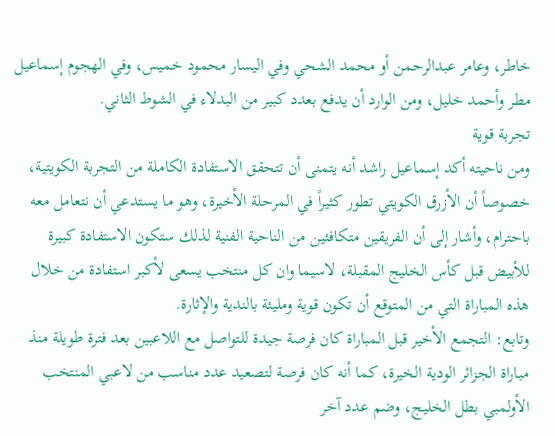خاطر، وعامر عبدالرحمن أو محمد الشحي وفي اليسار محمود خميس، وفي الهجوم إسماعيل مطر وأحمد خليل، ومن الوارد أن يدفع بعدد كبير من البدلاء في الشوط الثاني.
تجربة قوية
ومن ناحيته أكد إسماعيل راشد أنه يتمنى أن تتحقق الاستفادة الكاملة من التجربة الكويتية، خصوصاً أن الأزرق الكويتي تطور كثيراً في المرحلة الأخيرة، وهو ما يستدعي أن نتعامل معه باحترام، وأشار إلى أن الفريقين متكافئين من الناحية الفنية لذلك ستكون الاستفادة كبيرة للأبيض قبل كأس الخليج المقبلة، لاسيما وان كل منتخب يسعى لأكبر استفادة من خلال هذه المباراة التي من المتوقع أن تكون قوية ومليئة بالندية والإثارة.
وتابع: التجمع الأخير قبل المباراة كان فرصة جيدة للتواصل مع اللاعبين بعد فترة طويلة منذ مباراة الجزائر الودية الخيرة، كما أنه كان فرصة لتصعيد عدد مناسب من لاعبي المنتخب الأولمبي بطل الخليج، وضم عدد آخر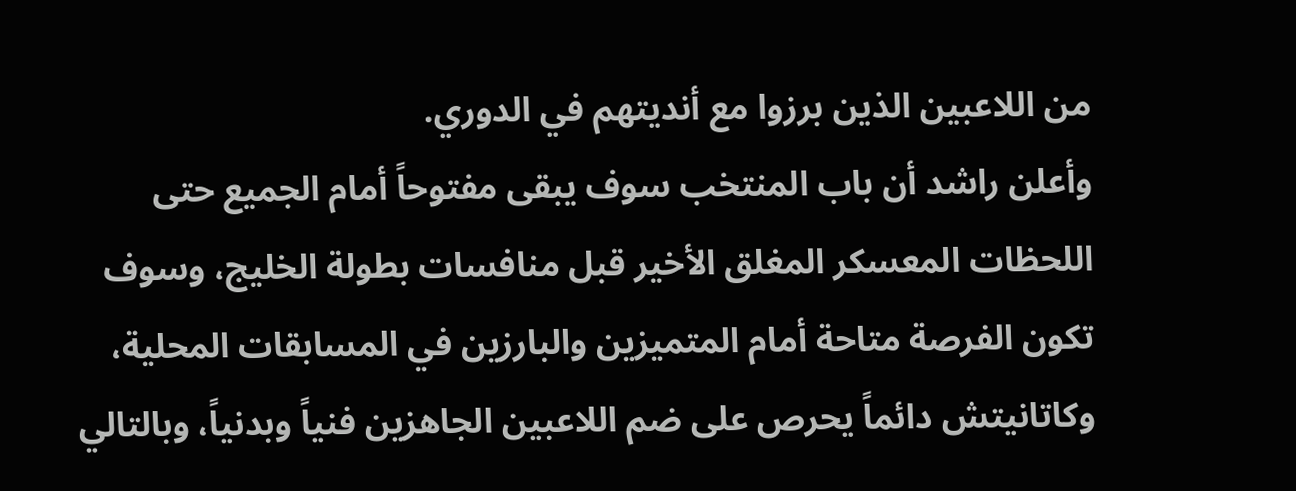من اللاعبين الذين برزوا مع أنديتهم في الدوري.
وأعلن راشد أن باب المنتخب سوف يبقى مفتوحاً أمام الجميع حتى اللحظات المعسكر المغلق الأخير قبل منافسات بطولة الخليج، وسوف تكون الفرصة متاحة أمام المتميزين والبارزين في المسابقات المحلية، وكاتانيتش دائماً يحرص على ضم اللاعبين الجاهزين فنياً وبدنياً، وبالتالي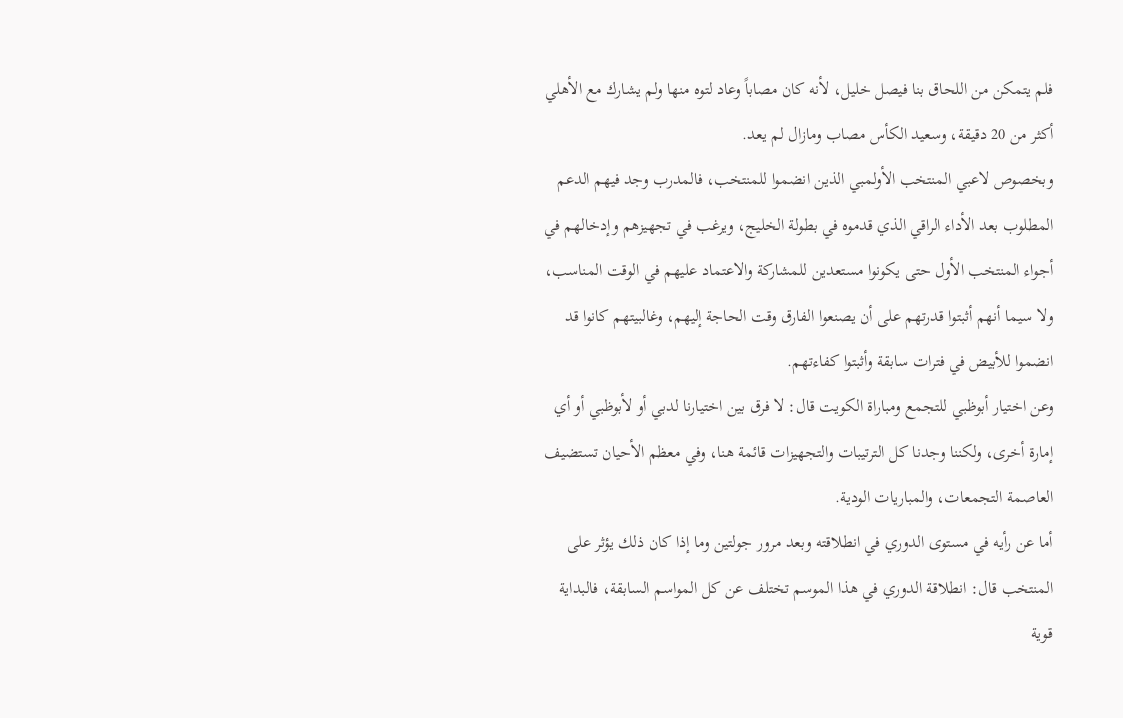فلم يتمكن من اللحاق بنا فيصل خليل، لأنه كان مصاباً وعاد لتوه منها ولم يشارك مع الأهلي أكثر من 20 دقيقة، وسعيد الكأس مصاب ومازال لم يعد.
وبخصوص لاعبي المنتخب الأولمبي الذين انضموا للمنتخب، فالمدرب وجد فيهم الدعم المطلوب بعد الأداء الراقي الذي قدموه في بطولة الخليج، ويرغب في تجهيزهم وإدخالهم في أجواء المنتخب الأول حتى يكونوا مستعدين للمشاركة والاعتماد عليهم في الوقت المناسب، ولا سيما أنهم أثبتوا قدرتهم على أن يصنعوا الفارق وقت الحاجة إليهم، وغالبيتهم كانوا قد انضموا للأبيض في فترات سابقة وأثبتوا كفاءتهم.
وعن اختيار أبوظبي للتجمع ومباراة الكويت قال: لا فرق بين اختيارنا لدبي أو لأبوظبي أو أي إمارة أخرى، ولكننا وجدنا كل الترتيبات والتجهيزات قائمة هنا، وفي معظم الأحيان تستضيف العاصمة التجمعات، والمباريات الودية.
أما عن رأيه في مستوى الدوري في انطلاقته وبعد مرور جولتين وما إذا كان ذلك يؤثر على المنتخب قال: انطلاقة الدوري في هذا الموسم تختلف عن كل المواسم السابقة، فالبداية قوية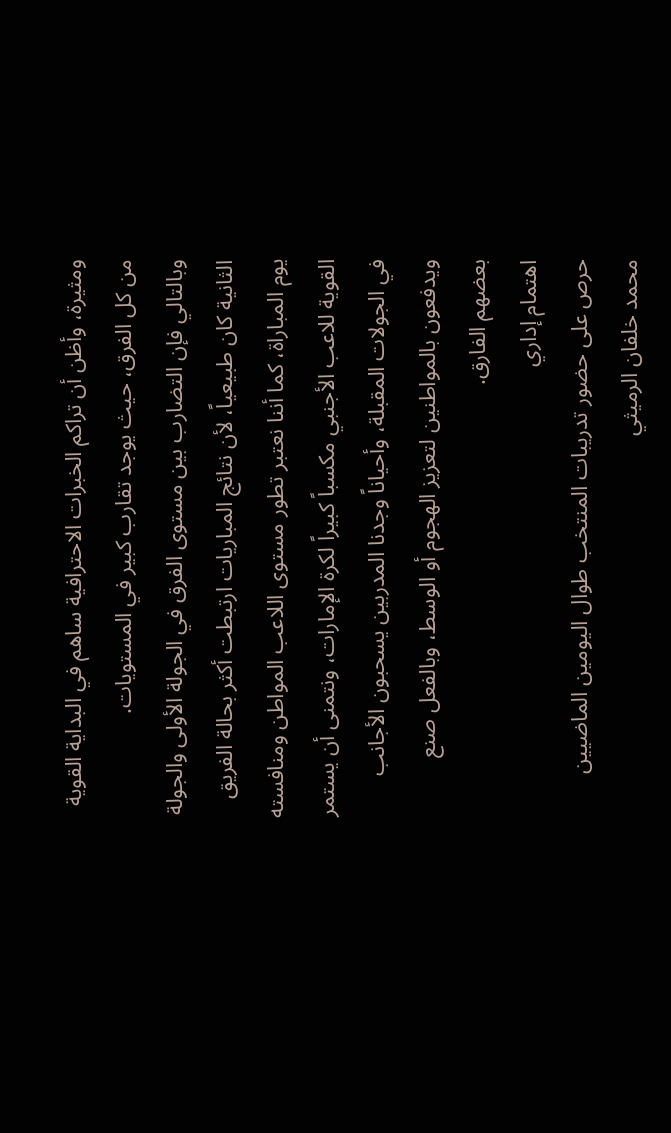ومثيرة، وأظن أن تراكم الخبرات الاحترافية ساهم في البداية القوية من كل الفرق، حيث يوجد تقارب كبير في المستويات.
وبالتالي فإن التضارب بين مستوى الفرق في الجولة الأولى والجولة الثانية كان طبيعياً، لأن نتائج المباريات ارتبطت أكثر بحالة الفريق يوم المباراة، كما أننا نعتبر تطور مستوى اللاعب المواطن ومنافسته القوية للاعب الأجنبي مكسباً كبيراً لكرة الإمارات، ونتمنى أن يستمر في الجولات المقبلة، وأحياناً وجدنا المدربين يسحبون الأجانب ويدفعون بالمواطنين لتعزيز الهجوم أو الوسط، وبالفعل صنع بعضهم الفارق.
اهتمام إداري
حرص على حضور تدريبات المنتخب طوال اليومين الماضيين محمد خلفان الرميثي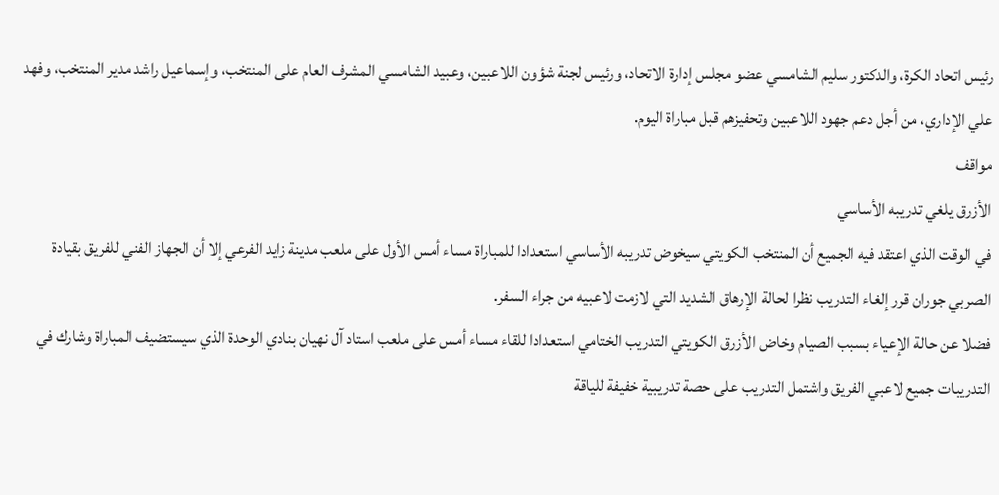رئيس اتحاد الكرة، والدكتور سليم الشامسي عضو مجلس إدارة الاتحاد، ورئيس لجنة شؤون اللاعبين، وعبيد الشامسي المشرف العام على المنتخب، وإسماعيل راشد مدير المنتخب، وفهد علي الإداري، من أجل دعم جهود اللاعبين وتحفيزهم قبل مباراة اليوم.
مواقف
الأزرق يلغي تدريبه الأساسي
في الوقت الذي اعتقد فيه الجميع أن المنتخب الكويتي سيخوض تدريبه الأساسي استعدادا للمباراة مساء أمس الأول على ملعب مدينة زايد الفرعي إلا أن الجهاز الفني للفريق بقيادة الصربي جوران قرر إلغاء التدريب نظرا لحالة الإرهاق الشديد التي لازمت لاعبيه من جراء السفر.
فضلا عن حالة الإعياء بسبب الصيام وخاض الأزرق الكويتي التدريب الختامي استعدادا للقاء مساء أمس على ملعب استاد آل نهيان بنادي الوحدة الذي سيستضيف المباراة وشارك في التدريبات جميع لاعبي الفريق واشتمل التدريب على حصة تدريبية خفيفة للياقة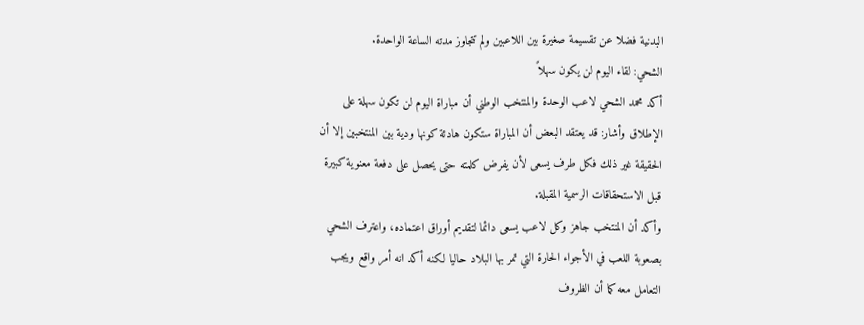البدنية فضلا عن تقسيمة صغيرة بين اللاعبين ولم تتجاوز مدته الساعة الواحدة.
الشحي: لقاء اليوم لن يكون سهلاً
أكد محمد الشحي لاعب الوحدة والمنتخب الوطني أن مباراة اليوم لن تكون سهلة على الإطلاق وأشار: قد يعتقد البعض أن المباراة ستكون هادئة كونها ودية بين المنتخبين إلا أن الحقيقة غير ذلك فكل طرف يسعى لأن يفرض كلمته حتى يحصل على دفعة معنوية كبيرة قبل الاستحقاقات الرسمية المقبلة.
وأكد أن المنتخب جاهز وكل لاعب يسعى دائما لتقديم أوراق اعتماده، واعترف الشحي بصعوبة اللعب في الأجواء الحارة التي تمر بها البلاد حاليا لكنه أكد انه أمر واقع ويجب التعامل معه كما أن الظروف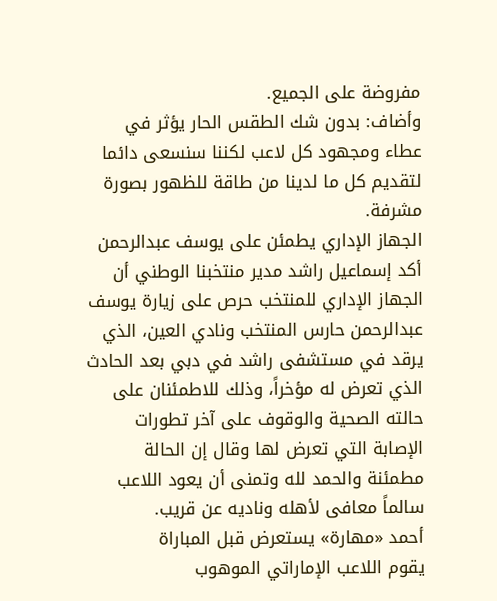مفروضة على الجميع.
وأضاف: بدون شك الطقس الحار يؤثر في عطاء ومجهود كل لاعب لكننا سنسعى دائما لتقديم كل ما لدينا من طاقة للظهور بصورة مشرفة.
الجهاز الإداري يطمئن على يوسف عبدالرحمن
أكد إسماعيل راشد مدير منتخبنا الوطني أن الجهاز الإداري للمنتخب حرص على زيارة يوسف عبدالرحمن حارس المنتخب ونادي العين، الذي يرقد في مستشفى راشد في دبي بعد الحادث الذي تعرض له مؤخراً، وذلك للاطمئنان على حالته الصحية والوقوف على آخر تطورات الإصابة التي تعرض لها وقال إن الحالة مطمئنة والحمد لله وتمنى أن يعود اللاعب سالماً معافى لأهله وناديه عن قريب.
أحمد «مهارة» يستعرض قبل المباراة
يقوم اللاعب الإماراتي الموهوب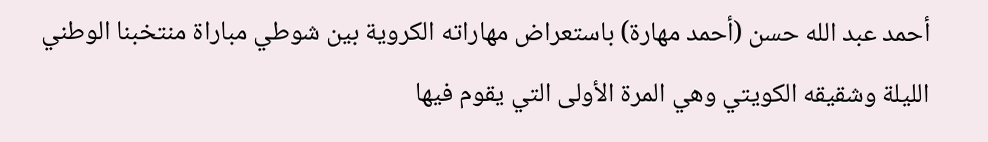أحمد عبد الله حسن (أحمد مهارة) باستعراض مهاراته الكروية بين شوطي مباراة منتخبنا الوطني الليلة وشقيقه الكويتي وهي المرة الأولى التي يقوم فيها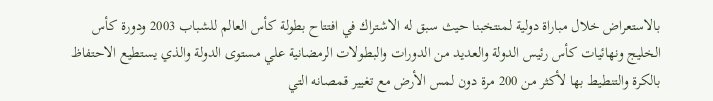بالاستعراض خلال مباراة دولية لمنتخبنا حيث سبق له الاشتراك في افتتاح بطولة كأس العالم للشباب 2003 ودورة كأس الخليج ونهائيات كأس رئيس الدولة والعديد من الدورات والبطولات الرمضانية علي مستوى الدولة والذي يستطيع الاحتفاظ بالكرة والتنطيط بها لأكثر من 200 مرة دون لمس الأرض مع تغيير قمصانه التي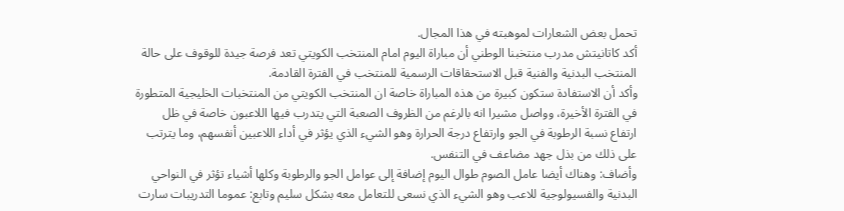تحمل بعض الشعارات لموهبته في هذا المجال.
أكد كاتانيتش مدرب منتخبنا الوطني أن مباراة اليوم امام المنتخب الكويتي تعد فرصة جيدة للوقوف على حالة المنتخب البدنية والفنية قبل الاستحقاقات الرسمية للمنتخب في الفترة القادمة.
وأكد أن الاستفادة ستكون كبيرة من هذه المباراة خاصة ان المنتخب الكويتي من المنتخبات الخليجية المتطورة في الفترة الأخيرة، وواصل مشيرا انه بالرغم من الظروف الصعبة التي يتدرب فيها اللاعبون خاصة في ظل ارتفاع نسبة الرطوبة في الجو وارتفاع درجة الحرارة وهو الشيء الذي يؤثر في أداء اللاعبين أنفسهم، وما يترتب على ذلك من بذل جهد مضاعف في التنفس.
وأضاف: وهناك أيضا عامل الصوم طوال اليوم إضافة إلى عوامل الجو والرطوبة وكلها أشياء تؤثر في النواحي البدنية والفسيولوجية للاعب وهو الشيء الذي نسعى للتعامل معه بشكل سليم وتابع: عموما التدريبات سارت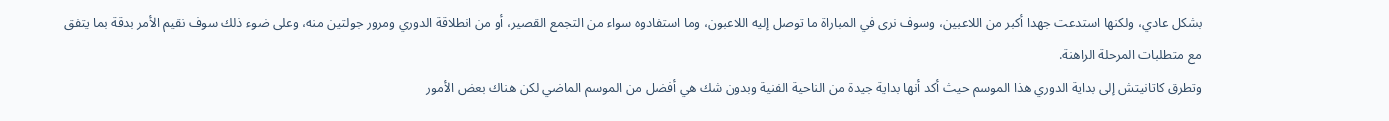بشكل عادي، ولكنها استدعت جهدا أكبر من اللاعبين، وسوف نرى في المباراة ما توصل إليه اللاعبون، وما استفادوه سواء من التجمع القصير، أو من انطلاقة الدوري ومرور جولتين منه، وعلى ضوء ذلك سوف نقيم الأمر بدقة بما يتفق مع متطلبات المرحلة الراهنة.
وتطرق كاتانيتش إلى بداية الدوري هذا الموسم حيث أكد أنها بداية جيدة من الناحية الفنية وبدون شك هي أفضل من الموسم الماضي لكن هناك بعض الأمور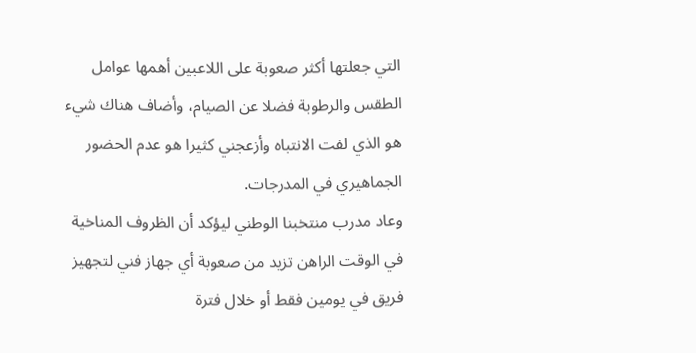التي جعلتها أكثر صعوبة على اللاعبين أهمها عوامل الطقس والرطوبة فضلا عن الصيام، وأضاف هناك شيء هو الذي لفت الانتباه وأزعجني كثيرا هو عدم الحضور الجماهيري في المدرجات.
وعاد مدرب منتخبنا الوطني ليؤكد أن الظروف المناخية في الوقت الراهن تزيد من صعوبة أي جهاز فني لتجهيز فريق في يومين فقط أو خلال فترة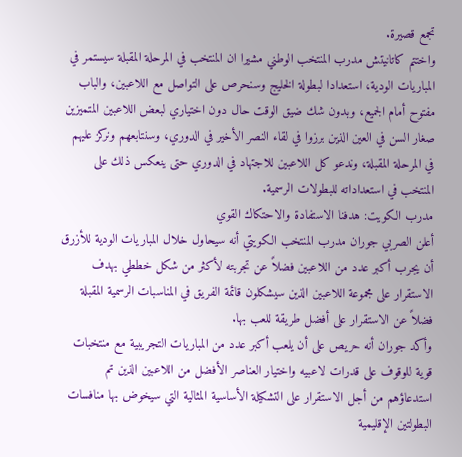تجمع قصيرة.
واختتم كاتانيتش مدرب المنتخب الوطني مشيرا ان المنتخب في المرحلة المقبلة سيستمر في المباريات الودية، استعدادا لبطولة الخليج وسنحرص على التواصل مع اللاعبين، والباب مفتوح أمام الجميع، وبدون شك ضيق الوقت حال دون اختياري لبعض اللاعبين المتميزين صغار السن في العين الذين برزوا في لقاء النصر الأخير في الدوري، وسنتابعهم ونركز عليهم في المرحلة المقبلة، وندعو كل اللاعبين للاجتهاد في الدوري حتى ينعكس ذلك على المنتخب في استعداداته للبطولات الرسمية.
مدرب الكويت: هدفنا الاستفادة والاحتكاك القوي
أعلن الصربي جوران مدرب المنتخب الكويتي أنه سيحاول خلال المباريات الودية للأزرق أن يجرب أكبر عدد من اللاعبين فضلاً عن تجربته لأكثر من شكل خططي بهدف الاستقرار على مجموعة اللاعبين الذين سيشكلون قائمة الفريق في المناسبات الرسمية المقبلة فضلاً عن الاستقرار على أفضل طريقة للعب بها.
وأكد جوران أنه حريص على أن يلعب أكبر عدد من المباريات التجريبية مع منتخبات قوية للوقوف على قدرات لاعبيه واختيار العناصر الأفضل من اللاعبين الذين تم استدعاؤهم من أجل الاستقرار على التشكيلة الأساسية المثالية التي سيخوض بها منافسات البطولتين الإقليمية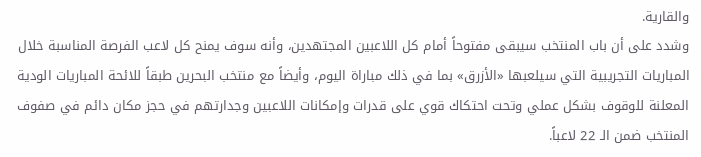والقارية.
وشدد على أن باب المنتخب سيبقى مفتوحاً أمام كل اللاعبين المجتهدين، وأنه سوف يمنح كل لاعب الفرصة المناسبة خلال المباريات التجريبية التي سيلعبها «الأزرق» بما في ذلك مباراة اليوم، وأيضاً مع منتخب البحرين طبقاً للائحة المباريات الودية المعلنة للوقوف بشكل عملي وتحت احتكاك قوي على قدرات وإمكانات اللاعبين وجدارتهم في حجز مكان دائم في صفوف المنتخب ضمن الـ 22 لاعباً.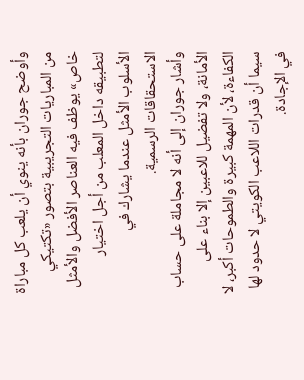وأوضح جوران بأنه ينوي أن يلعب كل مباراة من المباريات التجريبية بتصور «تكتيكي خاص» يوظف فيه العناصر الأفضل والأمثل لتطبيقه داخل المعلب من أجل اختيار الأسلوب الأمثل عندما يشارك في الاستحقاقات الرسمية.
وأشار جوران إلى أنه لا مجاملة على حساب الأمانة، ولا تفضيل للاعبين إلا بناء على الكفاءة، لأن المهمة كبيرة والطموحات أكبر، لا سيما أن قدرات اللاعب الكويتي لا حدود لها في الإجادة.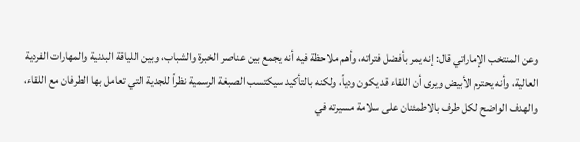وعن المنتخب الإماراتي قال: إنه يمر بأفضل فتراته، وأهم ملاحظة فيه أنه يجمع بين عناصر الخبرة والشباب، وبين اللياقة البدنية والمهارات الفردية العالية، وأنه يحترم الأبيض ويرى أن اللقاء قد يكون ودياً، ولكنه بالتأكيد سيكتسب الصبغة الرسمية نظراً للجدية التي تعامل بها الطرفان مع اللقاء، والهدف الواضح لكل طرف بالاطمئنان على سلامة مسيرته في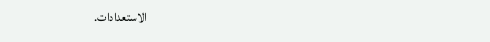الاستعدادات.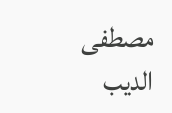مصطفى الديب